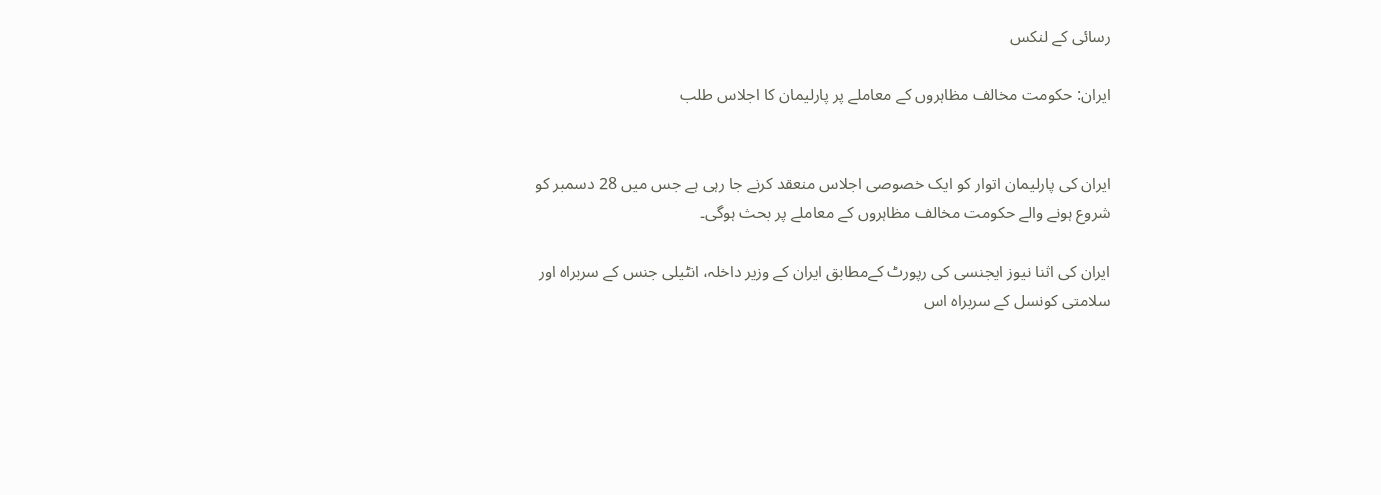رسائی کے لنکس

ایران: حکومت مخالف مظاہروں کے معاملے پر پارلیمان کا اجلاس طلب


ایران کی پارلیمان اتوار کو ایک خصوصی اجلاس منعقد کرنے جا رہی ہے جس میں 28 دسمبر کو شروع ہونے والے حکومت مخالف مظاہروں کے معاملے پر بحث ہوگی۔

ایران کی اثنا نیوز ایجنسی کی رپورٹ کےمطابق ایران کے وزیر داخلہ، انٹیلی جنس کے سربراہ اور سلامتی کونسل کے سربراہ اس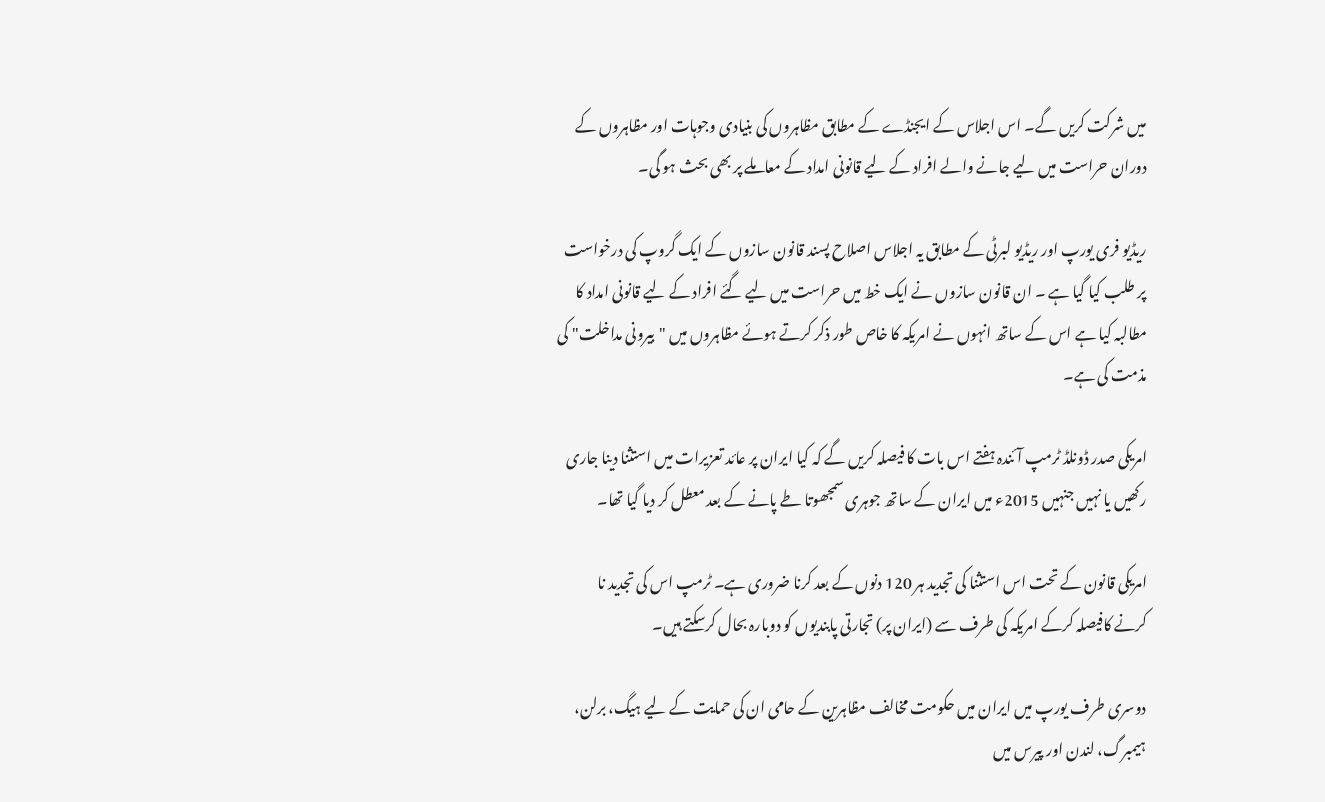میں شرکت کریں گے۔ اس اجلاس کے ایجنڈے کے مطابق مظاہروں کی بنیادی وجوہات اور مظاہروں کے دوران حراست میں لیے جانے والے افراد کے لیے قانونی امداد کے معاملے پر بھی بحث ہو گی۔

ریڈیو فری یورپ اور ریڈیو لبرٹی کے مطابق یہ اجلاس اصلاح پسند قانون سازوں کے ایک گروپ کی درخواست پر طلب کیا گیا ہے ۔ ان قانون سازوں نے ایک خط میں حراست میں لیے گئے افراد کے لیے قانونی امداد کا مطالبہ کیا ہے اس کے ساتھ انہوں نے امریکہ کا خاص طور ذکر کرتے ہوئے مظاہروں میں "بیرونی مداخلت" کی مذمت کی ہے۔

امریکی صدر ڈونلڈ ٹرمپ آئندہ ہفتے اس بات کا فیصلہ کریں گے کہ کیا ایران پر عائد تعزیرات میں استثنا دینا جاری رکھیں یا نہیں جنہیں 2015ء میں ایران کے ساتھ جوہری سمجھوتا طے پانے کے بعد معطل کر دیا گیا تھا۔

امریکی قانون کے تحت اس استثنا کی تجدید ہر 120 دنوں کے بعد کرنا ضروری ہے۔ ٹرمپ اس کی تجدید نا کرنے کافیصلہ کرکے امریکہ کی طرف سے (ایران پر) تجارتی پابندیوں کو دوبارہ بحال کرسکتے ہیں۔

دوسری طرف یورپ میں ایران میں حکومت مخالف مظاہرین کے حامی ان کی حمایت کے لیے ہیگ، برلن، ہیمبرگ، لندن اور پیرس میں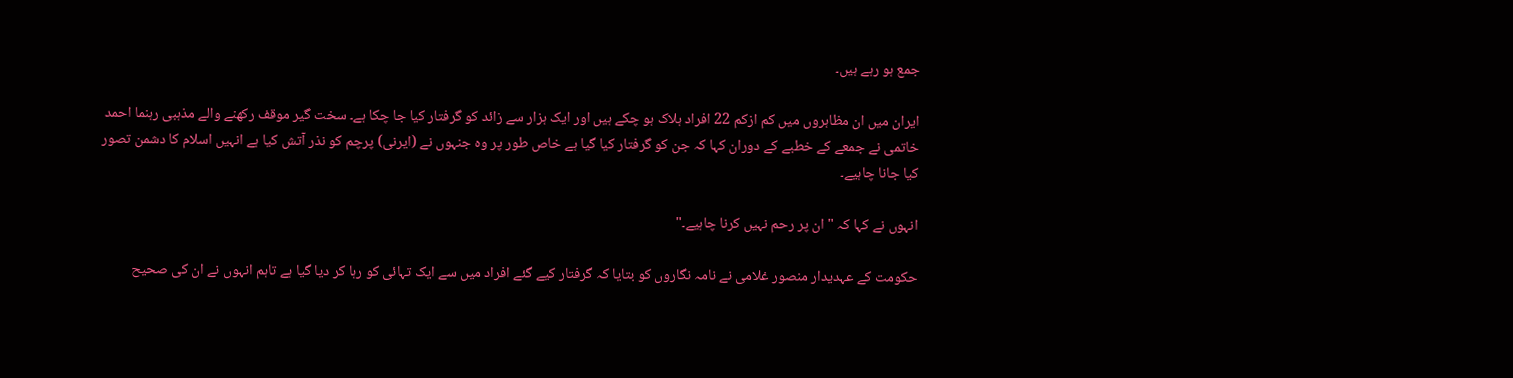جمع ہو رہے ہیں۔

ایران میں ان مظاہروں میں کم ازکم 22 افراد ہلاک ہو چکے ہیں اور ایک ہزار سے زائد کو گرفتار کیا جا چکا ہے۔ سخت گیر موقف رکھنے والے مذہبی رہنما احمد خاتمی نے جمعے کے خطبے کے دوران کہا کہ جن کو گرفتار کیا گیا ہے خاص طور پر وہ جنہوں نے (ایرنی) پرچم کو نذر آتش کیا ہے انہیں اسلام کا دشمن تصور کیا جانا چاہیے۔

انہوں نے کہا کہ "ان پر رحم نہیں کرنا چاہیے۔"

حکومت کے عہدیدار منصور غلامی نے نامہ نگاروں کو بتایا کہ گرفتار کیے گئے افراد میں سے ایک تہائی کو رہا کر دیا گیا ہے تاہم انہوں نے ان کی صحیح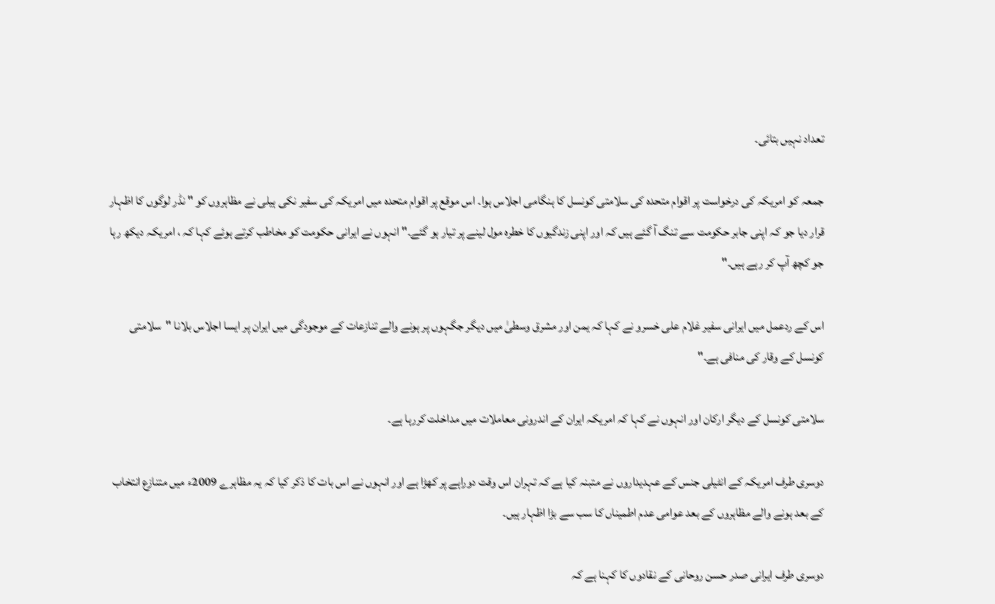تعداد نہیں بتائی۔

جمعہ کو امریکہ کی درخواست پر اقوام متحدہ کی سلامتی کونسل کا ہنگامی اجلاس ہوا۔ اس موقع پر اقوام متحدہ میں امریکہ کی سفیر نکی ہیلی نے مظاہروں کو " نڈر لوگوں کا اظہار قرار دیا جو کہ اپنی جابر حکومت سے تنگ آ گئے ہیں کہ اور اپنی زندگیوں کا خطرہ مول لینے پر تیار ہو گئے۔" انہوں نے ایرانی حکومت کو مخاطب کرتے ہوئے کہا کہ ، امریکہ دیکھ رہا جو کچھ آپ کر رہے ہیں۔"

اس کے ردعمل میں ایرانی سفیر غلام علی خسرو نے کہا کہ یمن اور مشرق وسطیٰ میں دیگر جگہوں پر ہونے والے تنازعات کے موجودگی میں ایران پر ایسا اجلاس بلانا "سلامتی کونسل کے وقار کی منافی ہے۔"

سلامتی کونسل کے دیگر ارکان اور انہوں نے کہا کہ امریکہ ایران کے اندرونی معاملات میں مداخلت کررہا ہے۔

دوسری طرف امریکہ کے انٹیلی جنس کے عہدیداروں نے متبنہ کیا ہے کہ تہران اس وقت دوراہے پر کھڑا ہے اور انہوں نے اس بات کا ذکر کیا کہ یہ مظاہرے 2009ء میں متنازع انتخاب کے بعد ہونے والے مظاہروں کے بعد عوامی عدم اطمیناں کا سب سے بڑا اظہار ہیں۔

دوسری طرف ایرانی صدر حسن روحانی کے نقادوں کا کہنا ہے کہ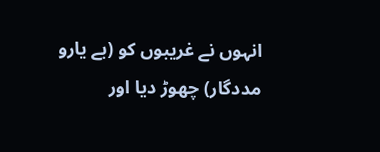انہوں نے غریبوں کو (بے یارو مددگار) چھوڑ دیا اور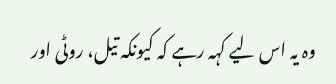وہ یہ اس لیے کہہ رہے کہ کیونکہ تیل، روٹی اور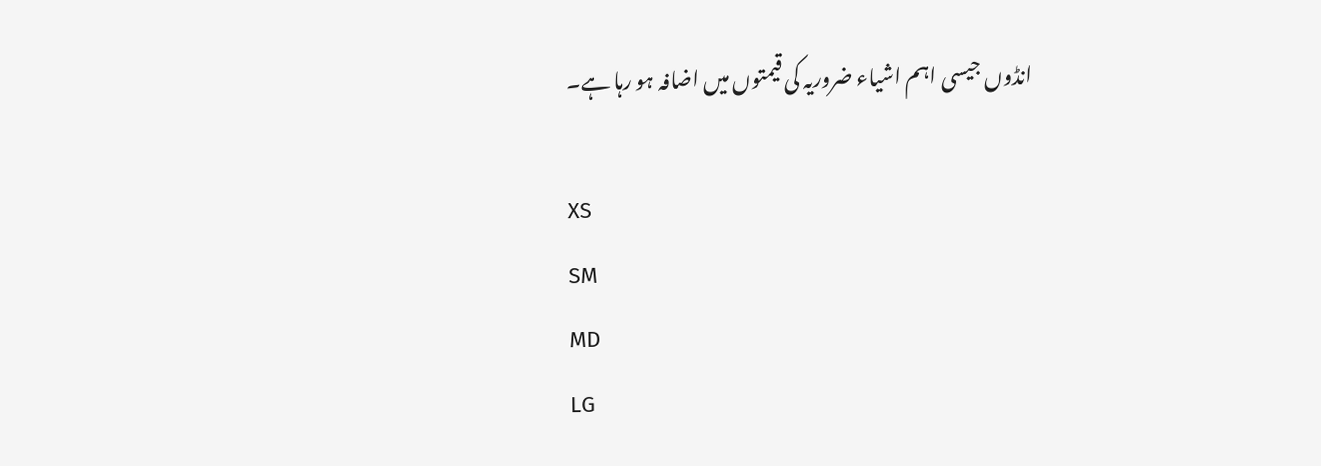انڈوں جیسی اہم اشیاء ضروریہ کی قیمتوں میں اضافہ ہو رہا ہے۔

XS
SM
MD
LG